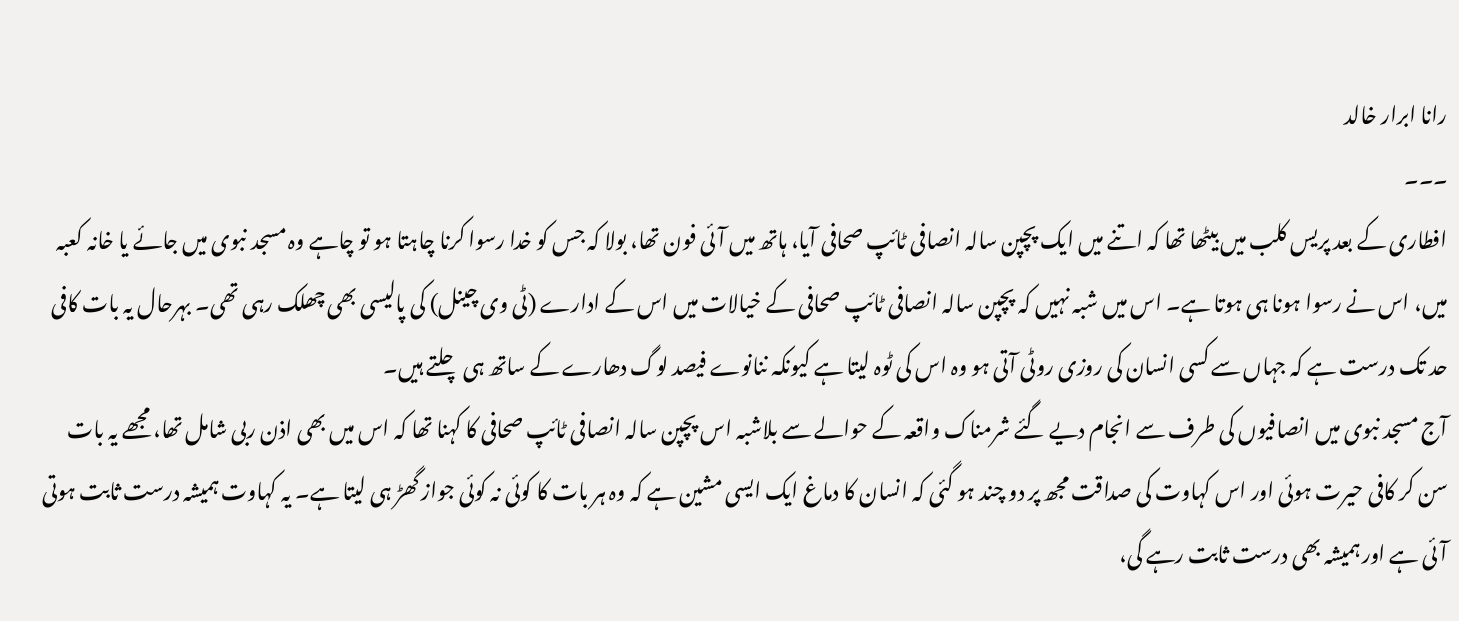رانا ابرار خالد
۔۔۔
افطاری کے بعد پریس کلب میں بیٹھا تھا کہ اتنے میں ایک پچپن سالہ انصافی ٹائپ صحافی آیا، ہاتھ میں آئی فون تھا، بولا کہ جس کو خدا رسوا کرنا چاہتا ہو تو چاہے وہ مسجد نبوی میں جائے یا خانہ کعبہ میں، اس نے رسوا ہونا ہی ہوتا ہے۔ اس میں شبہ نہیں کہ پچپن سالہ انصافی ٹائپ صحافی کے خیالات میں اس کے ادارے (ٹی وی چینل) کی پالیسی بھی چھلک رہی تھی۔ بہرحال یہ بات کافی حد تک درست ہے کہ جہاں سے کسی انسان کی روزی روٹی آتی ہو وہ اس کی ٹوہ لیتا ہے کیونکہ ننانوے فیصد لوگ دھارے کے ساتھ ہی چلتے ہیں۔
آج مسجد نبوی میں انصافیوں کی طرف سے انجام دیے گئے شرمناک واقعہ کے حوالے سے بلاشبہ اس پچپن سالہ انصافی ٹائپ صحافی کا کہنا تھا کہ اس میں بھی اذن ربی شامل تھا، مجھے یہ بات سن کر کافی حیرت ہوئی اور اس کہاوت کی صداقت مجھ پر دو چند ہو گئی کہ انسان کا دماغ ایک ایسی مشین ہے کہ وہ ہر بات کا کوئی نہ کوئی جواز گھڑ ہی لیتا ہے۔ یہ کہاوت ہمیشہ درست ثابت ہوتی آئی ہے اور ہمیشہ بھی درست ثابت رہے گی،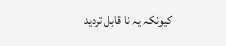کیونکہ یہ نا قابل تردید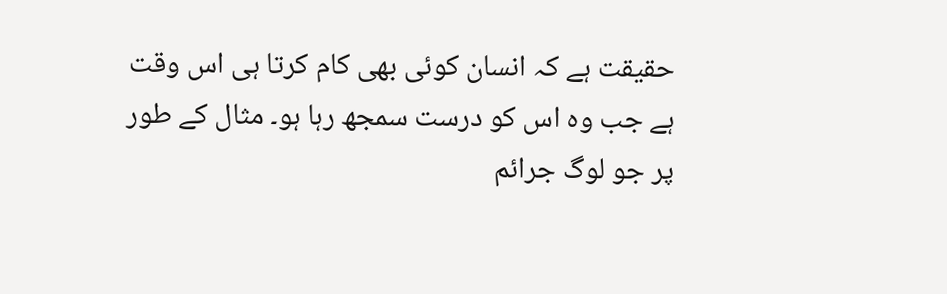حقیقت ہے کہ انسان کوئی بھی کام کرتا ہی اس وقت ہے جب وہ اس کو درست سمجھ رہا ہو۔ مثال کے طور پر جو لوگ جرائم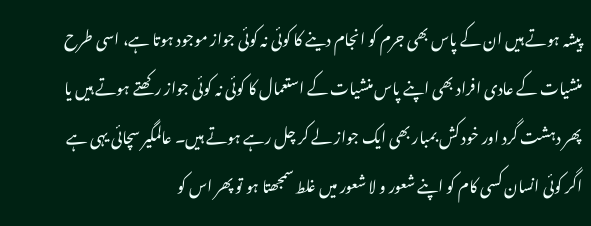پیشہ ہوتے ہیں ان کے پاس بھی جرم کو انجام دینے کا کوئی نہ کوئی جواز موجود ہوتا ہے، اسی طرح منشیات کے عادی افراد بھی اپنے پاس منشیات کے استعمال کا کوئی نہ کوئی جواز رکھتے ہوتے ہیں یا پھر دہشت گرد اور خود کش بمبار بھی ایک جواز لے کر چل رہے ہوتے ہیں۔ عالمگیر سچائی یہی ہے اگر کوئی انسان کسی کام کو اپنے شعور و لا شعور میں غلط سمجھتا ہو تو پھر اس کو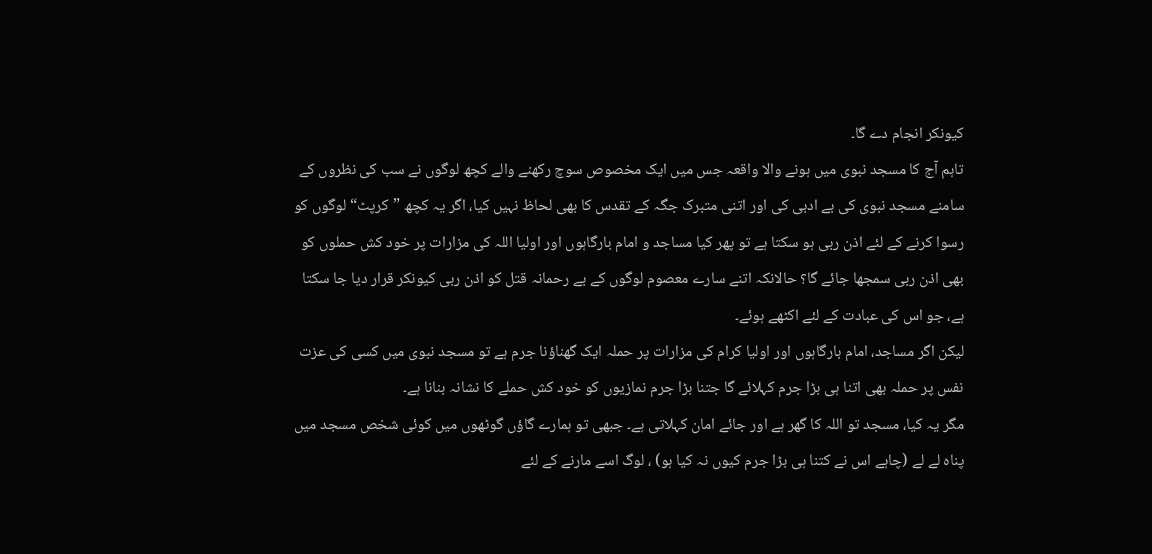کیونکر انجام دے گا۔
تاہم آج کا مسجد نبوی میں ہونے والا واقعہ جس میں ایک مخصوص سوچ رکھنے والے کچھ لوگوں نے سب کی نظروں کے سامنے مسجد نبوی کی بے ادبی کی اور اتنی متبرک جگہ کے تقدس کا بھی لحاظ نہیں کیا، اگر یہ کچھ ”کرپٹ“ لوگوں کو رسوا کرنے کے لئے اذن ربی ہو سکتا ہے تو پھر کیا مساجد و امام بارگاہوں اور اولیا اللہ کی مزارات پر خود کش حملوں کو بھی اذن ربی سمجھا جائے گا؟ حالانکہ اتنے سارے معصوم لوگوں کے بے رحمانہ قتل کو اذن ربی کیونکر قرار دیا جا سکتا ہے، جو اس کی عبادت کے لئے اکٹھے ہوئے۔
لیکن اگر مساجد، امام بارگاہوں اور اولیا کرام کی مزارات پر حملہ ایک گھناؤنا جرم ہے تو مسجد نبوی میں کسی کی عزت نفس پر حملہ بھی اتنا ہی بڑا جرم کہلائے گا جتنا بڑا جرم نمازیوں کو خود کش حملے کا نشانہ بنانا ہے۔
مگر یہ کیا، مسجد تو اللہ کا گھر ہے اور جائے امان کہلاتی ہے۔ جبھی تو ہمارے گاؤں گوٹھوں میں کوئی شخص مسجد میں پناہ لے لے (چاہے اس نے کتنا ہی بڑا جرم کیوں نہ کیا ہو) ، لوگ اسے مارنے کے لئے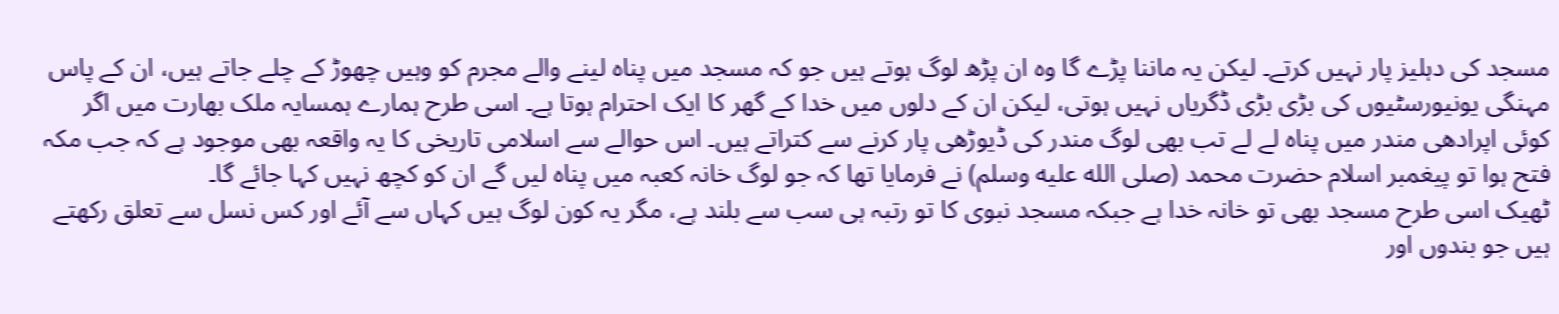مسجد کی دہلیز پار نہیں کرتے۔ لیکن یہ ماننا پڑے گا وہ ان پڑھ لوگ ہوتے ہیں جو کہ مسجد میں پناہ لینے والے مجرم کو وہیں چھوڑ کے چلے جاتے ہیں، ان کے پاس مہنگی یونیورسٹیوں کی بڑی بڑی ڈگریاں نہیں ہوتی، لیکن ان کے دلوں میں خدا کے گھر کا ایک احترام ہوتا ہے۔ اسی طرح ہمارے ہمسایہ ملک بھارت میں اگر کوئی اپرادھی مندر میں پناہ لے لے تب بھی لوگ مندر کی ڈیوڑھی پار کرنے سے کتراتے ہیں۔ اس حوالے سے اسلامی تاریخی کا یہ واقعہ بھی موجود ہے کہ جب مکہ فتح ہوا تو پیغمبر اسلام حضرت محمد (صلى الله عليه وسلم) نے فرمایا تھا کہ جو لوگ خانہ کعبہ میں پناہ لیں گے ان کو کچھ نہیں کہا جائے گا۔
ٹھیک اسی طرح مسجد بھی تو خانہ خدا ہے جبکہ مسجد نبوی کا تو رتبہ ہی سب سے بلند ہے، مگر یہ کون لوگ ہیں کہاں سے آئے اور کس نسل سے تعلق رکھتے ہیں جو بندوں اور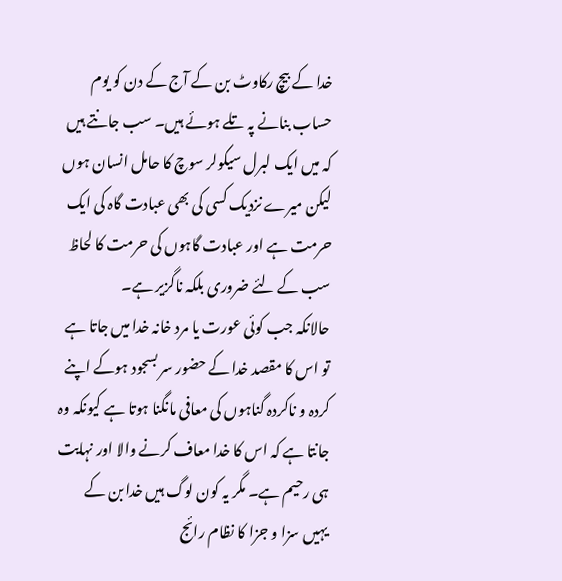خدا کے بیچ رکاوٹ بن کے آج کے دن کو یوم حساب بنانے پہ تلے ہوئے ہیں۔ سب جانتے ہیں کہ میں ایک لبرل سیکولر سوچ کا حامل انسان ہوں لیکن میرے نزدیک کسی کی بھی عبادت گاہ کی ایک حرمت ہے اور عبادت گاہوں کی حرمت کا لحاظ سب کے لئے ضروری بلکہ ناگزیر ہے۔
حالانکہ جب کوئی عورت یا مرد خانہ خدا میں جاتا ہے تو اس کا مقصد خدا کے حضور سر بسجود ہوکے اپنے کردہ و ناکردہ گناہوں کی معافی مانگنا ہوتا ہے کیونکہ وہ جانتا ہے کہ اس کا خدا معاف کرنے والا اور نہایت ہی رحیم ہے۔ مگر یہ کون لوگ ہیں خدا بن کے یہیں سزا و جزا کا نظام رائج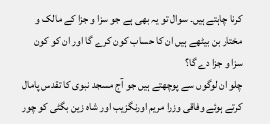کرنا چاہتے ہیں۔ سوال تو یہ بھی ہے جو سزا و جزا کے مالک و مختار بن بیٹھے ہیں ان کا حساب کون کرے گا اور ان کو کون سزا و جزا دے گا؟
چلو ان لوگوں سے پوچھتے ہیں جو آج مسجد نبوی کا تقدس پامال کرتے ہوئے وفاقی وزرا مریم اورنگزیب اور شاہ زین بگٹی کو چور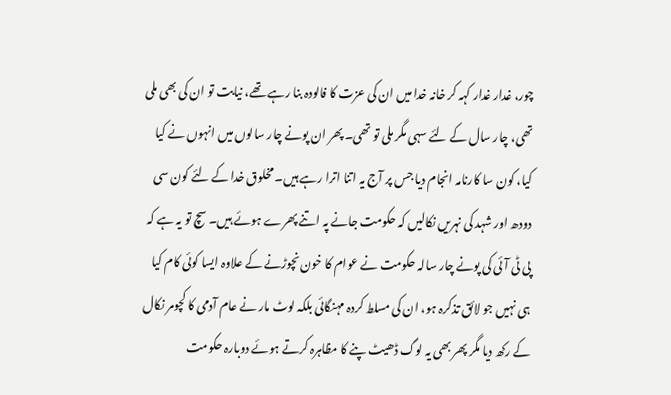چور، غدار غدار کہہ کر خانہ خدا میں ان کی عزت کا فالودہ بنا رہے تھے، نیابت تو ان کی بھی ملی تھی، چار سال کے لئے سہی مگر ملی تو تھی۔ پھر ان پونے چار سالوں میں انہوں نے کیا کیا، کون سا کارنامہ انجام دیا جس پر آج یہ اتنا اترا رہے ہیں۔ مخلوق خدا کے لئے کون سی دودھ اور شہد کی نہریں نکالیں کہ حکومت جانے پہ اتنے پھرے ہوئے ہیں۔ سچ تو یہ ہے کہ پی ٹی آئی کی پونے چار سالہ حکومت نے عوام کا خون نچوڑنے کے علاوہ ایسا کوئی کام کیا ہی نہیں جو لائق تذکرہ ہو، ان کی مسلط کردہ مہنگائی بلکہ لوٹ مار نے عام آدمی کا کچومر نکال کے رکھ دیا مگر پھر بھی یہ لوگ ڈھیٹ پنے کا مظاہرہ کرتے ہوئے دوبارہ حکومت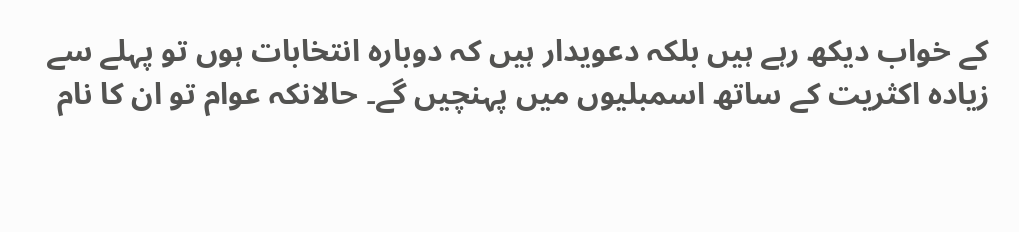کے خواب دیکھ رہے ہیں بلکہ دعویدار ہیں کہ دوبارہ انتخابات ہوں تو پہلے سے زیادہ اکثریت کے ساتھ اسمبلیوں میں پہنچیں گے۔ حالانکہ عوام تو ان کا نام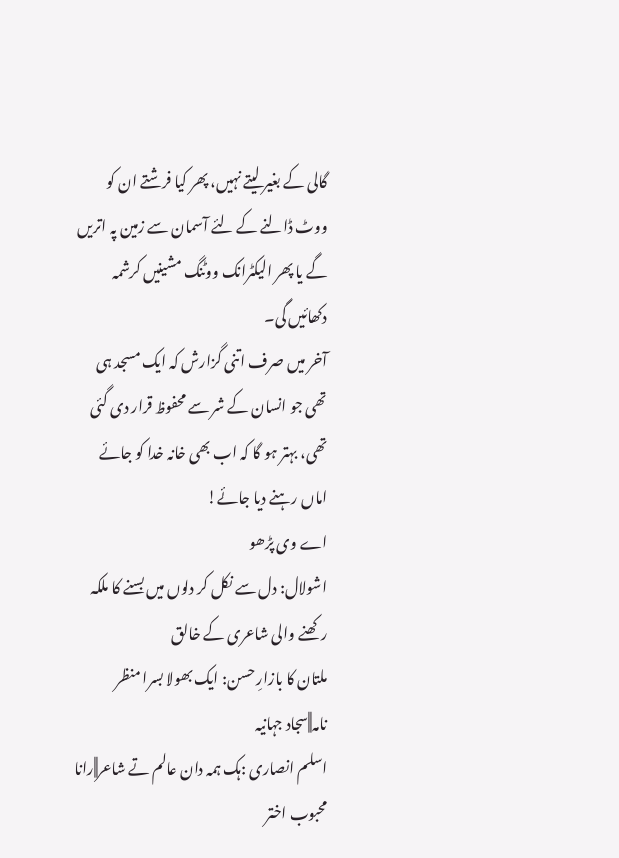گالی کے بغیر لیتے نہیں، پھر کیا فرشتے ان کو ووٹ ڈالنے کے لئے آسمان سے زمین پہ اتریں گے یا پھر الیکٹرانک ووٹنگ مشینیں کرشمہ دکھائیں گی۔
آخر میں صرف اتنی گزارش کہ ایک مسجد ہی تھی جو انسان کے شر سے محفوظ قرار دی گئی تھی، بہتر ہو گا کہ اب بھی خانہ خدا کو جائے اماں رہنے دیا جائے!
اے وی پڑھو
اشولال: دل سے نکل کر دلوں میں بسنے کا ملکہ رکھنے والی شاعری کے خالق
ملتان کا بازارِ حسن: ایک بھولا بسرا منظر نامہ||سجاد جہانیہ
اسلم انصاری :ہک ہمہ دان عالم تے شاعر||رانا محبوب اختر